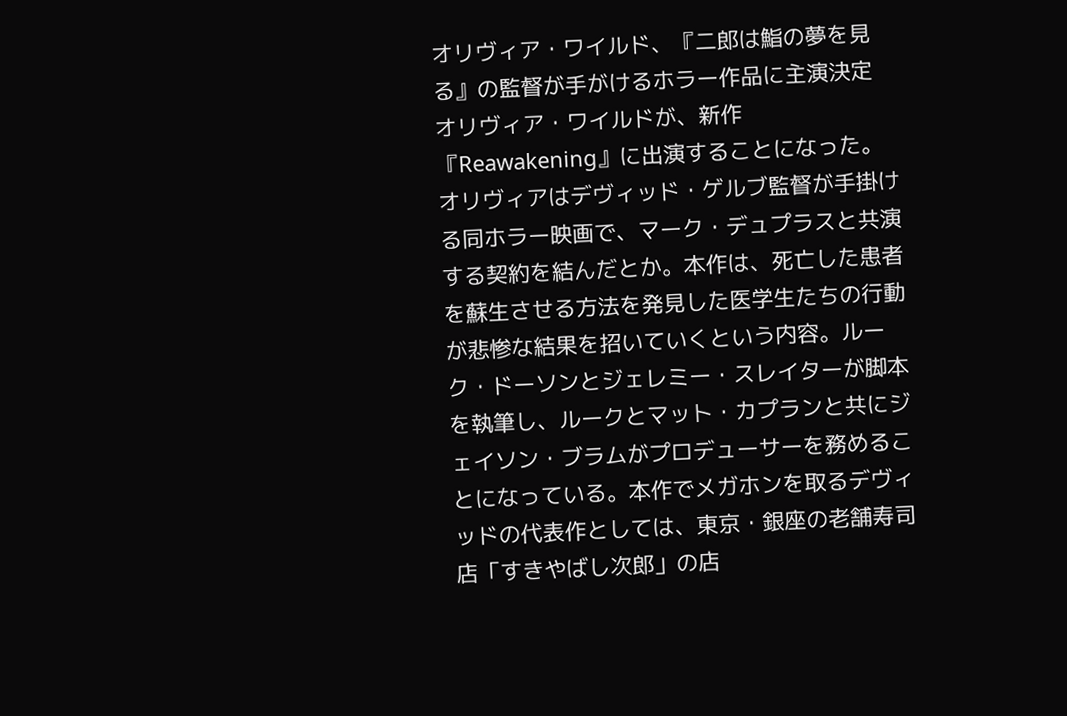オリヴィア・ワイルド、『二郎は鮨の夢を見る』の監督が手がけるホラー作品に主演決定
オリヴィア・ワイルドが、新作『Reawakening』に出演することになった。オリヴィアはデヴィッド・ゲルブ監督が手掛ける同ホラー映画で、マーク・デュプラスと共演する契約を結んだとか。本作は、死亡した患者を蘇生させる方法を発見した医学生たちの行動が悲惨な結果を招いていくという内容。ルーク・ドーソンとジェレミー・スレイターが脚本を執筆し、ルークとマット・カプランと共にジェイソン・ブラムがプロデューサーを務めることになっている。本作でメガホンを取るデヴィッドの代表作としては、東京・銀座の老舗寿司店「すきやばし次郎」の店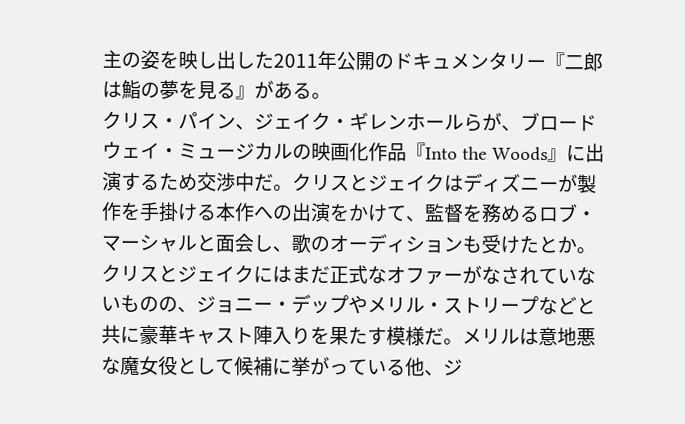主の姿を映し出した2011年公開のドキュメンタリー『二郎は鮨の夢を見る』がある。
クリス・パイン、ジェイク・ギレンホールらが、ブロードウェイ・ミュージカルの映画化作品『Into the Woods』に出演するため交渉中だ。クリスとジェイクはディズニーが製作を手掛ける本作への出演をかけて、監督を務めるロブ・マーシャルと面会し、歌のオーディションも受けたとか。クリスとジェイクにはまだ正式なオファーがなされていないものの、ジョニー・デップやメリル・ストリープなどと共に豪華キャスト陣入りを果たす模様だ。メリルは意地悪な魔女役として候補に挙がっている他、ジ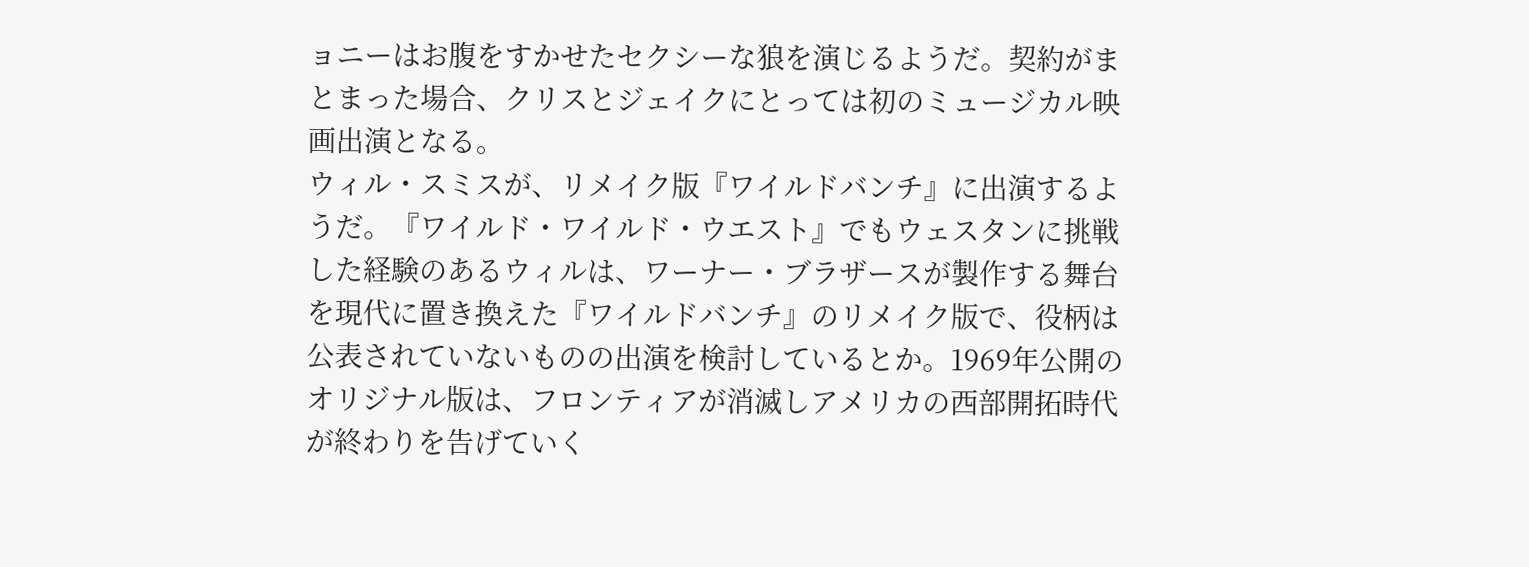ョニーはお腹をすかせたセクシーな狼を演じるようだ。契約がまとまった場合、クリスとジェイクにとっては初のミュージカル映画出演となる。
ウィル・スミスが、リメイク版『ワイルドバンチ』に出演するようだ。『ワイルド・ワイルド・ウエスト』でもウェスタンに挑戦した経験のあるウィルは、ワーナー・ブラザースが製作する舞台を現代に置き換えた『ワイルドバンチ』のリメイク版で、役柄は公表されていないものの出演を検討しているとか。1969年公開のオリジナル版は、フロンティアが消滅しアメリカの西部開拓時代が終わりを告げていく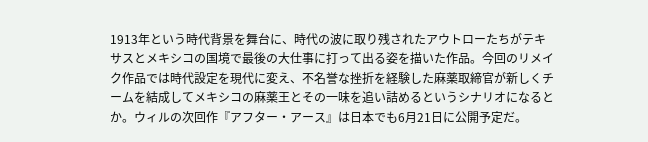1913年という時代背景を舞台に、時代の波に取り残されたアウトローたちがテキサスとメキシコの国境で最後の大仕事に打って出る姿を描いた作品。今回のリメイク作品では時代設定を現代に変え、不名誉な挫折を経験した麻薬取締官が新しくチームを結成してメキシコの麻薬王とその一味を追い詰めるというシナリオになるとか。ウィルの次回作『アフター・アース』は日本でも6月21日に公開予定だ。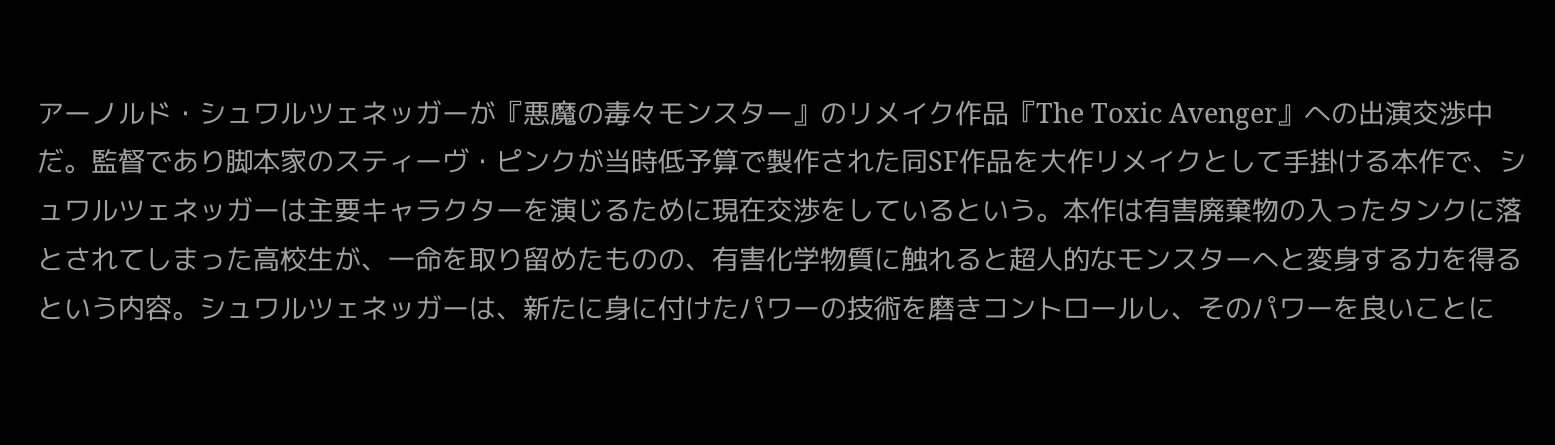アーノルド・シュワルツェネッガーが『悪魔の毒々モンスター』のリメイク作品『The Toxic Avenger』への出演交渉中だ。監督であり脚本家のスティーヴ・ピンクが当時低予算で製作された同SF作品を大作リメイクとして手掛ける本作で、シュワルツェネッガーは主要キャラクターを演じるために現在交渉をしているという。本作は有害廃棄物の入ったタンクに落とされてしまった高校生が、一命を取り留めたものの、有害化学物質に触れると超人的なモンスターへと変身する力を得るという内容。シュワルツェネッガーは、新たに身に付けたパワーの技術を磨きコントロールし、そのパワーを良いことに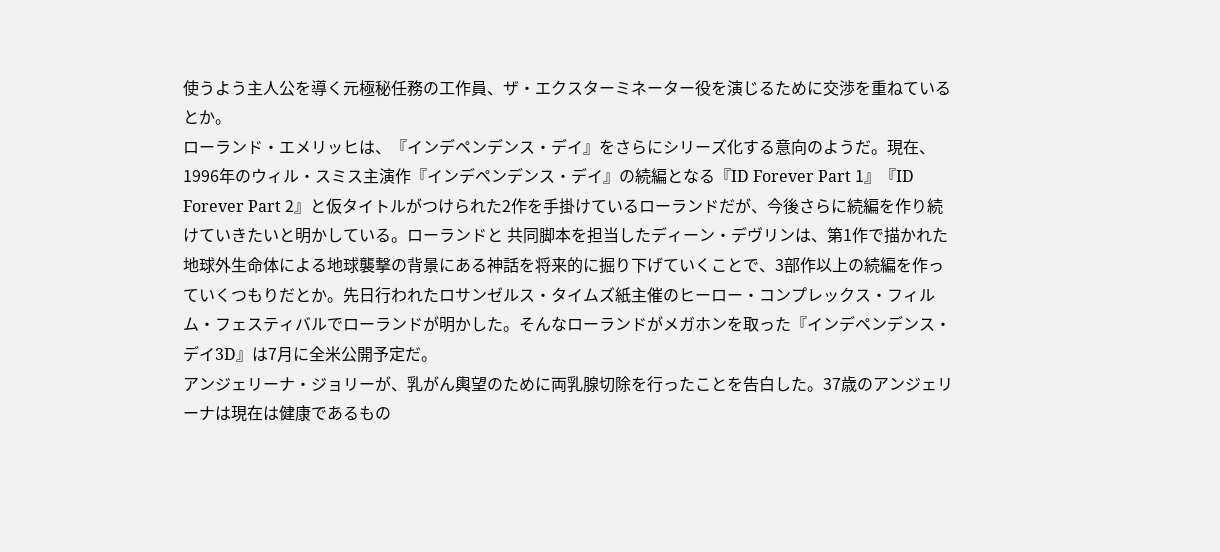使うよう主人公を導く元極秘任務の工作員、ザ・エクスターミネーター役を演じるために交渉を重ねているとか。
ローランド・エメリッヒは、『インデペンデンス・デイ』をさらにシリーズ化する意向のようだ。現在、1996年のウィル・スミス主演作『インデペンデンス・デイ』の続編となる『ID Forever Part 1』『ID Forever Part 2』と仮タイトルがつけられた2作を手掛けているローランドだが、今後さらに続編を作り続けていきたいと明かしている。ローランドと 共同脚本を担当したディーン・デヴリンは、第1作で描かれた地球外生命体による地球襲撃の背景にある神話を将来的に掘り下げていくことで、3部作以上の続編を作っていくつもりだとか。先日行われたロサンゼルス・タイムズ紙主催のヒーロー・コンプレックス・フィルム・フェスティバルでローランドが明かした。そんなローランドがメガホンを取った『インデペンデンス・デイ3D』は7月に全米公開予定だ。
アンジェリーナ・ジョリーが、乳がん輿望のために両乳腺切除を行ったことを告白した。37歳のアンジェリーナは現在は健康であるもの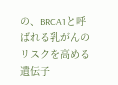の、BRCA1と呼ばれる乳がんのリスクを高める遺伝子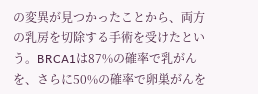の変異が見つかったことから、両方の乳房を切除する手術を受けたという。BRCA1は87%の確率で乳がんを、さらに50%の確率で卵巣がんを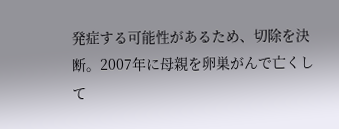発症する可能性があるため、切除を決断。2007年に母親を卵巣がんで亡くして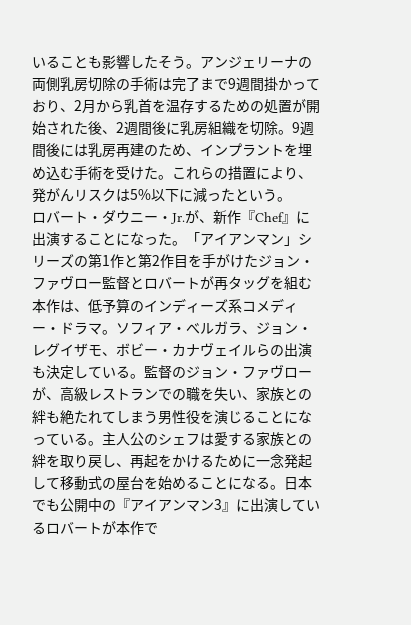いることも影響したそう。アンジェリーナの両側乳房切除の手術は完了まで9週間掛かっており、2月から乳首を温存するための処置が開始された後、2週間後に乳房組織を切除。9週間後には乳房再建のため、インプラントを埋め込む手術を受けた。これらの措置により、発がんリスクは5%以下に減ったという。
ロバート・ダウニー・Jr.が、新作『Chef』に出演することになった。「アイアンマン」シリーズの第1作と第2作目を手がけたジョン・ファヴロー監督とロバートが再タッグを組む本作は、低予算のインディーズ系コメディー・ドラマ。ソフィア・べルガラ、ジョン・レグイザモ、ボビー・カナヴェイルらの出演も決定している。監督のジョン・ファヴローが、高級レストランでの職を失い、家族との絆も絶たれてしまう男性役を演じることになっている。主人公のシェフは愛する家族との絆を取り戻し、再起をかけるために一念発起して移動式の屋台を始めることになる。日本でも公開中の『アイアンマン3』に出演しているロバートが本作で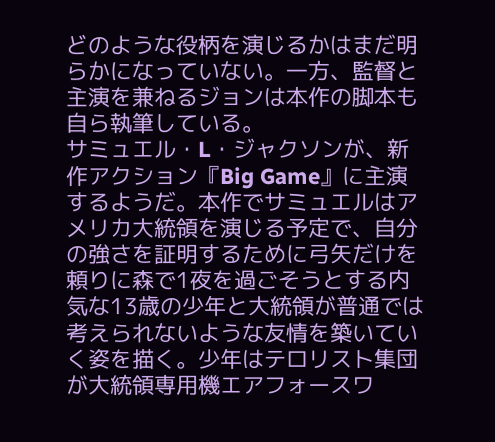どのような役柄を演じるかはまだ明らかになっていない。一方、監督と主演を兼ねるジョンは本作の脚本も自ら執筆している。
サミュエル・L・ジャクソンが、新作アクション『Big Game』に主演するようだ。本作でサミュエルはアメリカ大統領を演じる予定で、自分の強さを証明するために弓矢だけを頼りに森で1夜を過ごそうとする内気な13歳の少年と大統領が普通では考えられないような友情を築いていく姿を描く。少年はテロリスト集団が大統領専用機エアフォースワ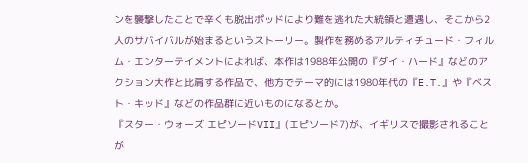ンを襲撃したことで辛くも脱出ポッドにより難を逃れた大統領と遭遇し、そこから2人のサバイバルが始まるというストーリー。製作を務めるアルティチュード・フィルム・エンターテイメントによれば、本作は1988年公開の『ダイ・ハード』などのアクション大作と比肩する作品で、他方でテーマ的には1980年代の『E.T.』や『ベスト・キッド』などの作品群に近いものになるとか。
『スター・ウォーズ エピソードVII』(エピソード7)が、イギリスで撮影されることが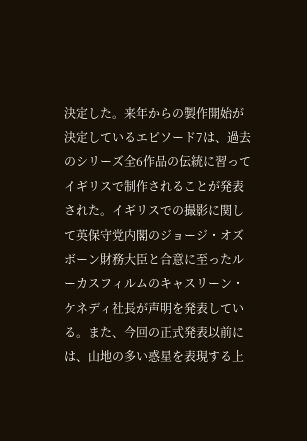決定した。来年からの製作開始が決定しているエピソード7は、過去のシリーズ全6作品の伝統に習ってイギリスで制作されることが発表された。イギリスでの撮影に関して英保守党内閣のジョージ・オズボーン財務大臣と合意に至ったルーカスフィルムのキャスリーン・ケネディ社長が声明を発表している。また、今回の正式発表以前には、山地の多い惑星を表現する上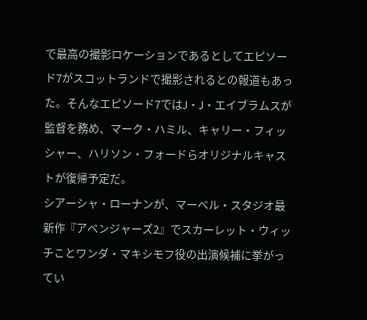で最高の撮影ロケーションであるとしてエピソード7がスコットランドで撮影されるとの報道もあった。そんなエピソード7ではJ・J・エイブラムスが監督を務め、マーク・ハミル、キャリー・フィッシャー、ハリソン・フォードらオリジナルキャストが復帰予定だ。
シアーシャ・ローナンが、マーベル・スタジオ最新作『アベンジャーズ2』でスカーレット・ウィッチことワンダ・マキシモフ役の出演候補に挙がってい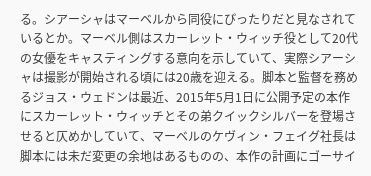る。シアーシャはマーベルから同役にぴったりだと見なされているとか。マーベル側はスカーレット・ウィッチ役として20代の女優をキャスティングする意向を示していて、実際シアーシャは撮影が開始される頃には20歳を迎える。脚本と監督を務めるジョス・ウェドンは最近、2015年5月1日に公開予定の本作にスカーレット・ウィッチとその弟クイックシルバーを登場させると仄めかしていて、マーベルのケヴィン・フェイグ社長は脚本には未だ変更の余地はあるものの、本作の計画にゴーサイ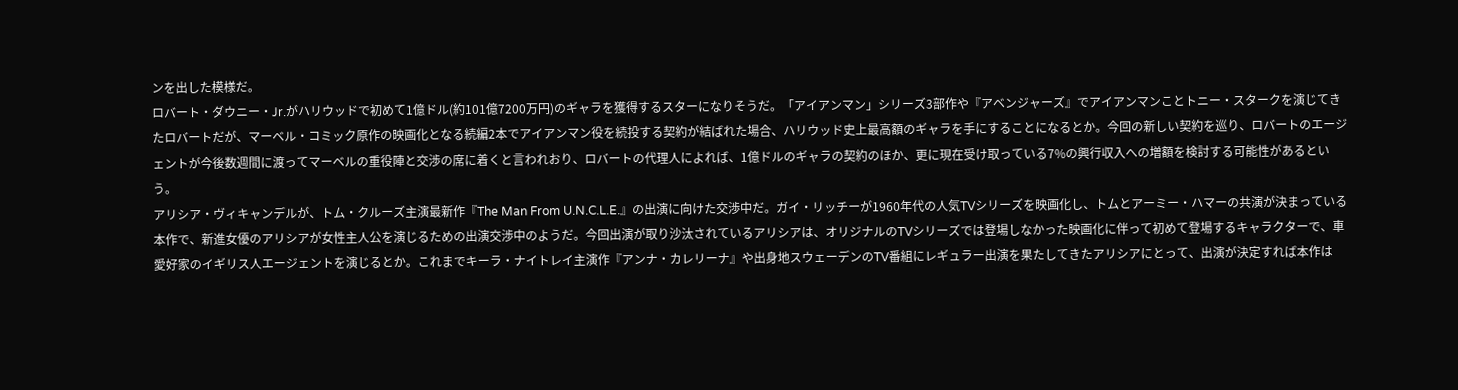ンを出した模様だ。
ロバート・ダウニー・Jr.がハリウッドで初めて1億ドル(約101億7200万円)のギャラを獲得するスターになりそうだ。「アイアンマン」シリーズ3部作や『アベンジャーズ』でアイアンマンことトニー・スタークを演じてきたロバートだが、マーベル・コミック原作の映画化となる続編2本でアイアンマン役を続投する契約が結ばれた場合、ハリウッド史上最高額のギャラを手にすることになるとか。今回の新しい契約を巡り、ロバートのエージェントが今後数週間に渡ってマーベルの重役陣と交渉の席に着くと言われおり、ロバートの代理人によれば、1億ドルのギャラの契約のほか、更に現在受け取っている7%の興行収入への増額を検討する可能性があるという。
アリシア・ヴィキャンデルが、トム・クルーズ主演最新作『The Man From U.N.C.L.E.』の出演に向けた交渉中だ。ガイ・リッチーが1960年代の人気TVシリーズを映画化し、トムとアーミー・ハマーの共演が決まっている本作で、新進女優のアリシアが女性主人公を演じるための出演交渉中のようだ。今回出演が取り沙汰されているアリシアは、オリジナルのTVシリーズでは登場しなかった映画化に伴って初めて登場するキャラクターで、車愛好家のイギリス人エージェントを演じるとか。これまでキーラ・ナイトレイ主演作『アンナ・カレリーナ』や出身地スウェーデンのTV番組にレギュラー出演を果たしてきたアリシアにとって、出演が決定すれば本作は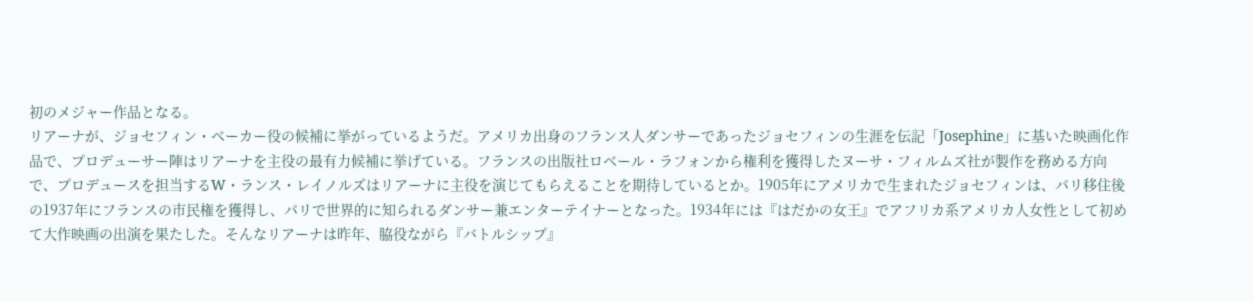初のメジャー作品となる。
リアーナが、ジョセフィン・ベーカー役の候補に挙がっているようだ。アメリカ出身のフランス人ダンサーであったジョセフィンの生涯を伝記「Josephine」に基いた映画化作品で、プロデューサー陣はリアーナを主役の最有力候補に挙げている。フランスの出版社ロベール・ラフォンから権利を獲得したヌーサ・フィルムズ社が製作を務める方向で、プロデュースを担当するW・ランス・レイノルズはリアーナに主役を演じてもらえることを期待しているとか。1905年にアメリカで生まれたジョセフィンは、パリ移住後の1937年にフランスの市民権を獲得し、パリで世界的に知られるダンサー兼エンターテイナーとなった。1934年には『はだかの女王』でアフリカ系アメリカ人女性として初めて大作映画の出演を果たした。そんなリアーナは昨年、脇役ながら『バトルシップ』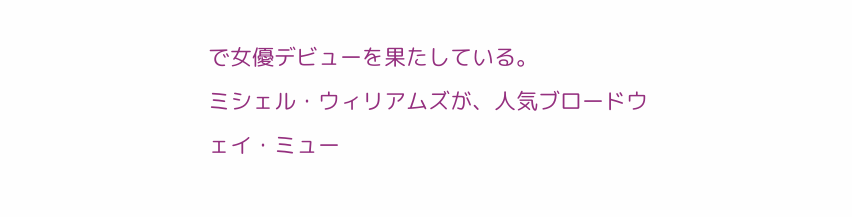で女優デビューを果たしている。
ミシェル・ウィリアムズが、人気ブロードウェイ・ミュー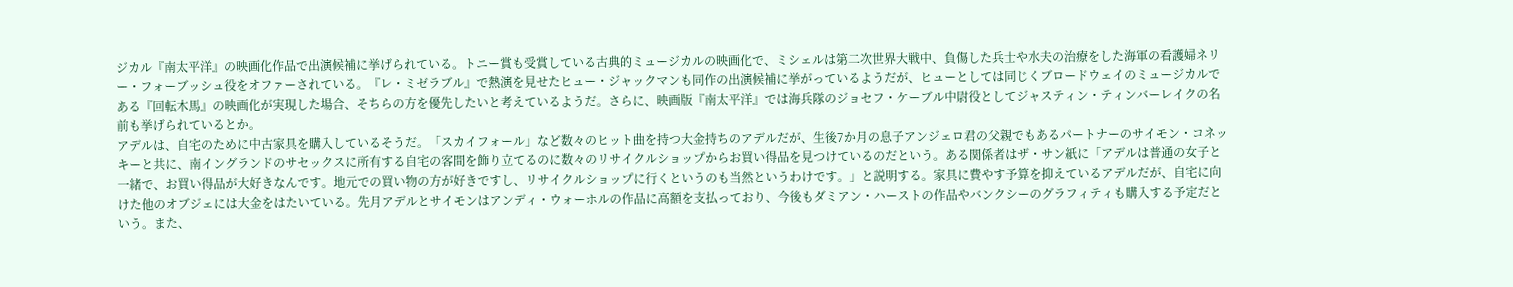ジカル『南太平洋』の映画化作品で出演候補に挙げられている。トニー賞も受賞している古典的ミュージカルの映画化で、ミシェルは第二次世界大戦中、負傷した兵士や水夫の治療をした海軍の看護婦ネリー・フォーブッシュ役をオファーされている。『レ・ミゼラブル』で熱演を見せたヒュー・ジャックマンも同作の出演候補に挙がっているようだが、ヒューとしては同じくブロードウェイのミュージカルである『回転木馬』の映画化が実現した場合、そちらの方を優先したいと考えているようだ。さらに、映画版『南太平洋』では海兵隊のジョセフ・ケーブル中尉役としてジャスティン・ティンバーレイクの名前も挙げられているとか。
アデルは、自宅のために中古家具を購入しているそうだ。「スカイフォール」など数々のヒット曲を持つ大金持ちのアデルだが、生後7か月の息子アンジェロ君の父親でもあるパートナーのサイモン・コネッキーと共に、南イングランドのサセックスに所有する自宅の客間を飾り立てるのに数々のリサイクルショップからお買い得品を見つけているのだという。ある関係者はザ・サン紙に「アデルは普通の女子と一緒で、お買い得品が大好きなんです。地元での買い物の方が好きですし、リサイクルショップに行くというのも当然というわけです。」と説明する。家具に費やす予算を抑えているアデルだが、自宅に向けた他のオブジェには大金をはたいている。先月アデルとサイモンはアンディ・ウォーホルの作品に高額を支払っており、今後もダミアン・ハーストの作品やバンクシーのグラフィティも購入する予定だという。また、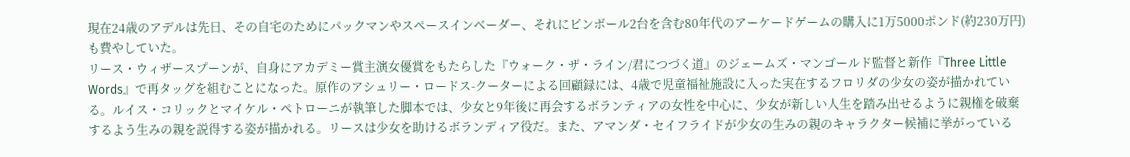現在24歳のアデルは先日、その自宅のためにパックマンやスペースインベーダー、それにピンボール2台を含む80年代のアーケードゲームの購入に1万5000ポンド(約230万円)も費やしていた。
リース・ウィザースプーンが、自身にアカデミー賞主演女優賞をもたらした『ウォーク・ザ・ライン/君につづく道』のジェームズ・マンゴールド監督と新作『Three Little Words』で再タッグを組むことになった。原作のアシュリー・ロードス-クーターによる回顧録には、4歳で児童福祉施設に入った実在するフロリダの少女の姿が描かれている。ルイス・コリックとマイケル・ペトローニが執筆した脚本では、少女と9年後に再会するボランティアの女性を中心に、少女が新しい人生を踏み出せるように親権を破棄するよう生みの親を説得する姿が描かれる。リースは少女を助けるボランディア役だ。また、アマンダ・セイフライドが少女の生みの親のキャラクター候補に挙がっている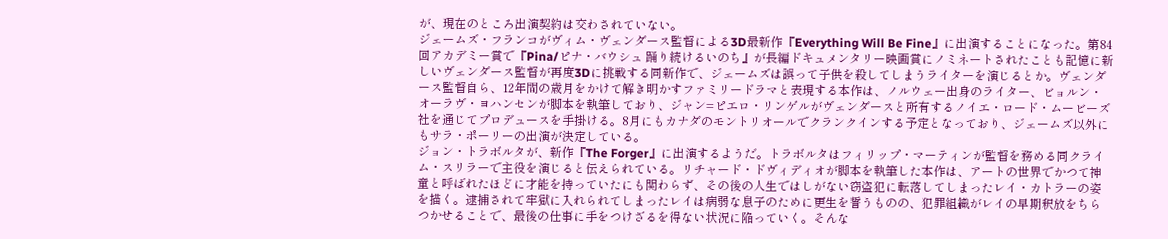が、現在のところ出演契約は交わされていない。
ジェームズ・フランコがヴィム・ヴェンダース監督による3D最新作『Everything Will Be Fine』に出演することになった。第84回アカデミー賞で『Pina/ピナ・バウシュ 踊り続けるいのち』が長編ドキュメンタリー映画賞にノミネートされたことも記憶に新しいヴェンダース監督が再度3Dに挑戦する同新作で、ジェームズは誤って子供を殺してしまうライターを演じるとか。ヴェンダース監督自ら、12年間の歳月をかけて解き明かすファミリードラマと表現する本作は、ノルウェー出身のライター、ビョルン・オーラヴ・ヨハンセンが脚本を執筆しており、ジャン=ピエロ・リンゲルがヴェンダースと所有するノイエ・ロード・ムービーズ社を通じてプロデュースを手掛ける。8月にもカナダのモントリオールでクランクインする予定となっており、ジェームズ以外にもサラ・ポーリーの出演が決定している。
ジョン・トラボルタが、新作『The Forger』に出演するようだ。トラボルタはフィリップ・マーティンが監督を務める同クライム・スリラーで主役を演じると伝えられている。リチャード・ドヴィディオが脚本を執筆した本作は、アートの世界でかつて神童と呼ばれたほどに才能を持っていたにも関わらず、その後の人生ではしがない窃盗犯に転落してしまったレイ・カトラーの姿を描く。逮捕されて牢獄に入れられてしまったレイは病弱な息子のために更生を誓うものの、犯罪組織がレイの早期釈放をちらつかせることで、最後の仕事に手をつけざるを得ない状況に陥っていく。そんな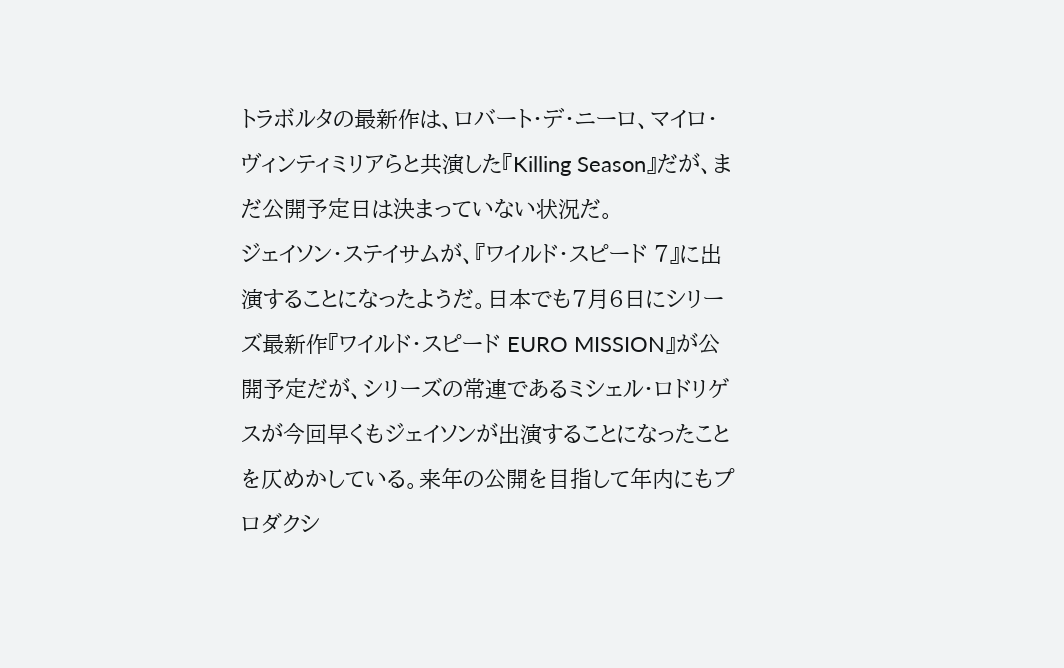トラボルタの最新作は、ロバート・デ・ニーロ、マイロ・ヴィンティミリアらと共演した『Killing Season』だが、まだ公開予定日は決まっていない状況だ。
ジェイソン・ステイサムが、『ワイルド・スピード 7』に出演することになったようだ。日本でも7月6日にシリーズ最新作『ワイルド・スピード EURO MISSION』が公開予定だが、シリーズの常連であるミシェル・ロドリゲスが今回早くもジェイソンが出演することになったことを仄めかしている。来年の公開を目指して年内にもプロダクシ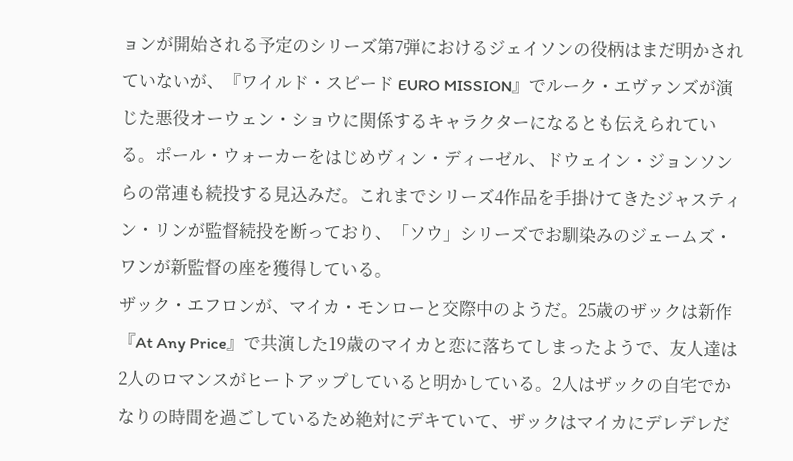ョンが開始される予定のシリーズ第7弾におけるジェイソンの役柄はまだ明かされていないが、『ワイルド・スピード EURO MISSION』でルーク・エヴァンズが演じた悪役オーウェン・ショウに関係するキャラクターになるとも伝えられている。ポール・ウォーカーをはじめヴィン・ディーゼル、ドウェイン・ジョンソンらの常連も続投する見込みだ。これまでシリーズ4作品を手掛けてきたジャスティン・リンが監督続投を断っており、「ソウ」シリーズでお馴染みのジェームズ・ワンが新監督の座を獲得している。
ザック・エフロンが、マイカ・モンローと交際中のようだ。25歳のザックは新作『At Any Price』で共演した19歳のマイカと恋に落ちてしまったようで、友人達は2人のロマンスがヒートアップしていると明かしている。2人はザックの自宅でかなりの時間を過ごしているため絶対にデキていて、ザックはマイカにデレデレだ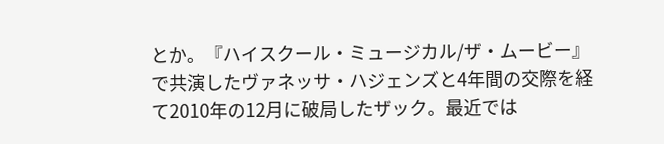とか。『ハイスクール・ミュージカル/ザ・ムービー』で共演したヴァネッサ・ハジェンズと4年間の交際を経て2010年の12月に破局したザック。最近では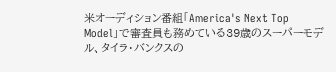米オーディション番組「America's Next Top Model」で審査員も務めている39歳のスーパーモデル、タイラ・バンクスの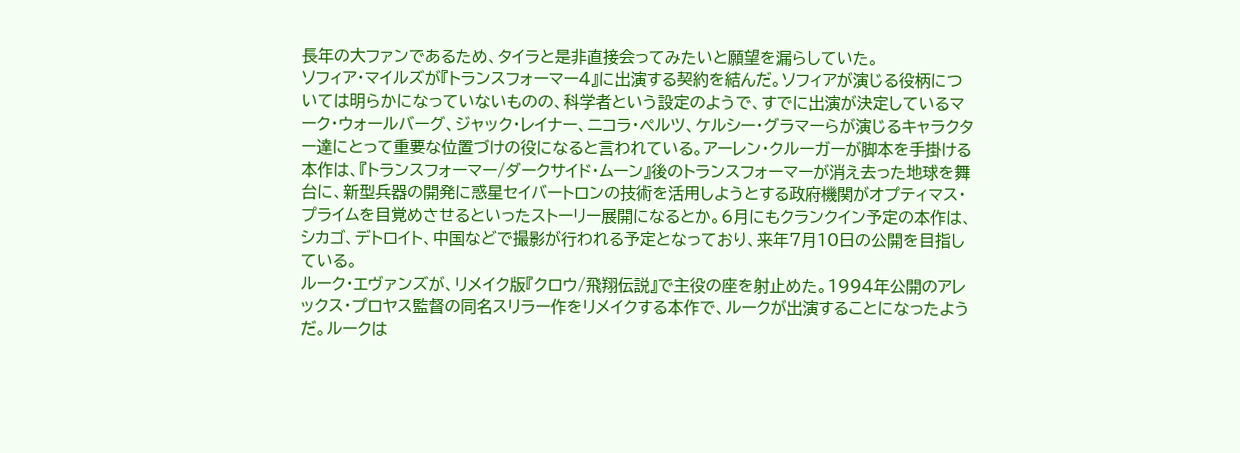長年の大ファンであるため、タイラと是非直接会ってみたいと願望を漏らしていた。
ソフィア・マイルズが『トランスフォーマー4』に出演する契約を結んだ。ソフィアが演じる役柄については明らかになっていないものの、科学者という設定のようで、すでに出演が決定しているマーク・ウォールバーグ、ジャック・レイナー、ニコラ・ペルツ、ケルシー・グラマーらが演じるキャラクター達にとって重要な位置づけの役になると言われている。アーレン・クルーガーが脚本を手掛ける本作は、『トランスフォーマー/ダークサイド・ムーン』後のトランスフォーマーが消え去った地球を舞台に、新型兵器の開発に惑星セイバートロンの技術を活用しようとする政府機関がオプティマス・プライムを目覚めさせるといったストーリー展開になるとか。6月にもクランクイン予定の本作は、シカゴ、デトロイト、中国などで撮影が行われる予定となっており、来年7月10日の公開を目指している。
ルーク・エヴァンズが、リメイク版『クロウ/飛翔伝説』で主役の座を射止めた。1994年公開のアレックス・プロヤス監督の同名スリラー作をリメイクする本作で、ルークが出演することになったようだ。ルークは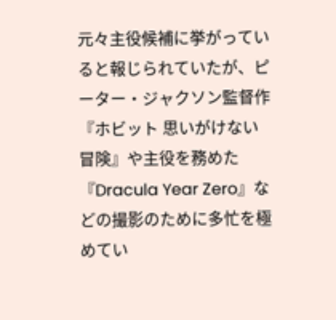元々主役候補に挙がっていると報じられていたが、ピーター・ジャクソン監督作『ホビット 思いがけない冒険』や主役を務めた『Dracula Year Zero』などの撮影のために多忙を極めてい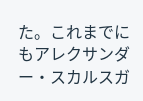た。これまでにもアレクサンダー・スカルスガ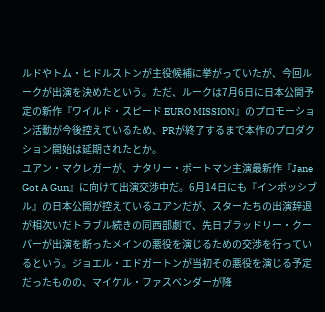ルドやトム・ヒドルストンが主役候補に挙がっていたが、今回ルークが出演を決めたという。ただ、ルークは7月6日に日本公開予定の新作『ワイルド・スピード EURO MISSION』のプロモーション活動が今後控えているため、PRが終了するまで本作のプロダクション開始は延期されたとか。
ユアン・マクレガーが、ナタリー・ポートマン主演最新作『Jane Got A Gun』に向けて出演交渉中だ。6月14日にも『インポッシブル』の日本公開が控えているユアンだが、スターたちの出演辞退が相次いだトラブル続きの同西部劇で、先日ブラッドリー・クーパーが出演を断ったメインの悪役を演じるための交渉を行っているという。ジョエル・エドガートンが当初その悪役を演じる予定だったものの、マイケル・ファスベンダーが降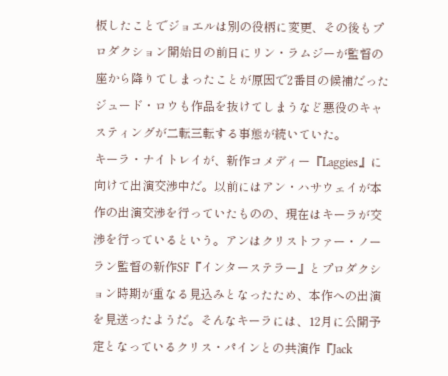板したことでジョエルは別の役柄に変更、その後もプロダクション開始日の前日にリン・ラムジーが監督の座から降りてしまったことが原因で2番目の候補だったジュード・ロウも作品を抜けてしまうなど悪役のキャスティングが二転三転する事態が続いていた。
キーラ・ナイトレイが、新作コメディー『Laggies』に向けて出演交渉中だ。以前にはアン・ハサウェイが本作の出演交渉を行っていたものの、現在はキーラが交渉を行っているという。アンはクリストファー・ノーラン監督の新作SF『インターステラー』とプロダクション時期が重なる見込みとなったため、本作への出演を見送ったようだ。そんなキーラには、12月に公開予定となっているクリス・パインとの共演作『Jack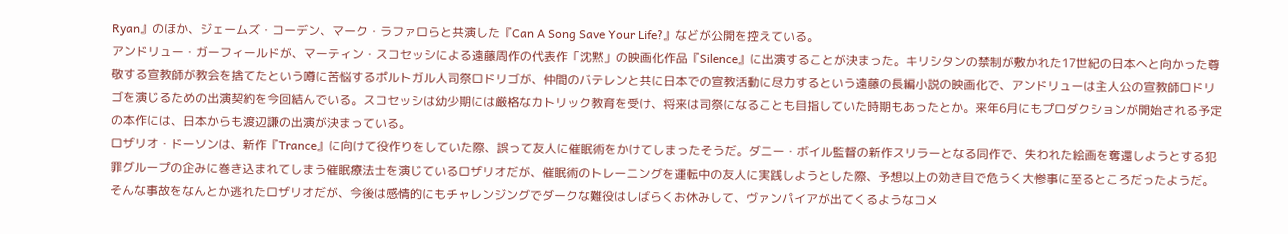Ryan』のほか、ジェームズ・コーデン、マーク・ラファロらと共演した『Can A Song Save Your Life?』などが公開を控えている。
アンドリュー・ガーフィールドが、マーティン・スコセッシによる遠藤周作の代表作「沈黙」の映画化作品『Silence』に出演することが決まった。キリシタンの禁制が敷かれた17世紀の日本へと向かった尊敬する宣教師が教会を捨てたという噂に苦悩するポルトガル人司祭ロドリゴが、仲間のバテレンと共に日本での宣教活動に尽力するという遠藤の長編小説の映画化で、アンドリューは主人公の宣教師ロドリゴを演じるための出演契約を今回結んでいる。スコセッシは幼少期には厳格なカトリック教育を受け、将来は司祭になることも目指していた時期もあったとか。来年6月にもプロダクションが開始される予定の本作には、日本からも渡辺謙の出演が決まっている。
ロザリオ・ドーソンは、新作『Trance』に向けて役作りをしていた際、誤って友人に催眠術をかけてしまったそうだ。ダニー・ボイル監督の新作スリラーとなる同作で、失われた絵画を奪還しようとする犯罪グループの企みに巻き込まれてしまう催眠療法士を演じているロザリオだが、催眠術のトレーニングを運転中の友人に実践しようとした際、予想以上の効き目で危うく大惨事に至るところだったようだ。そんな事故をなんとか逃れたロザリオだが、今後は感情的にもチャレンジングでダークな難役はしばらくお休みして、ヴァンパイアが出てくるようなコメ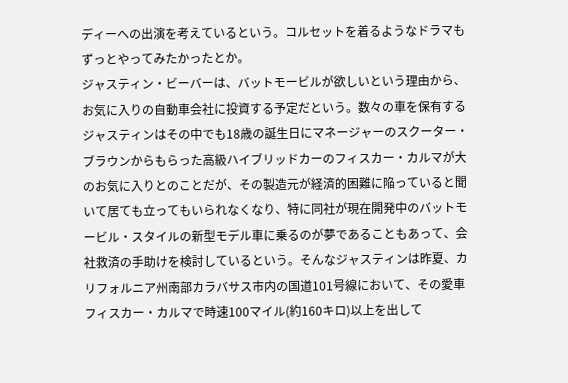ディーへの出演を考えているという。コルセットを着るようなドラマもずっとやってみたかったとか。
ジャスティン・ビーバーは、バットモービルが欲しいという理由から、お気に入りの自動車会社に投資する予定だという。数々の車を保有するジャスティンはその中でも18歳の誕生日にマネージャーのスクーター・ブラウンからもらった高級ハイブリッドカーのフィスカー・カルマが大のお気に入りとのことだが、その製造元が経済的困難に陥っていると聞いて居ても立ってもいられなくなり、特に同社が現在開発中のバットモービル・スタイルの新型モデル車に乗るのが夢であることもあって、会社救済の手助けを検討しているという。そんなジャスティンは昨夏、カリフォルニア州南部カラバサス市内の国道101号線において、その愛車フィスカー・カルマで時速100マイル(約160キロ)以上を出して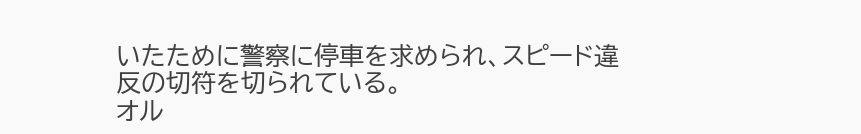いたために警察に停車を求められ、スピード違反の切符を切られている。
オル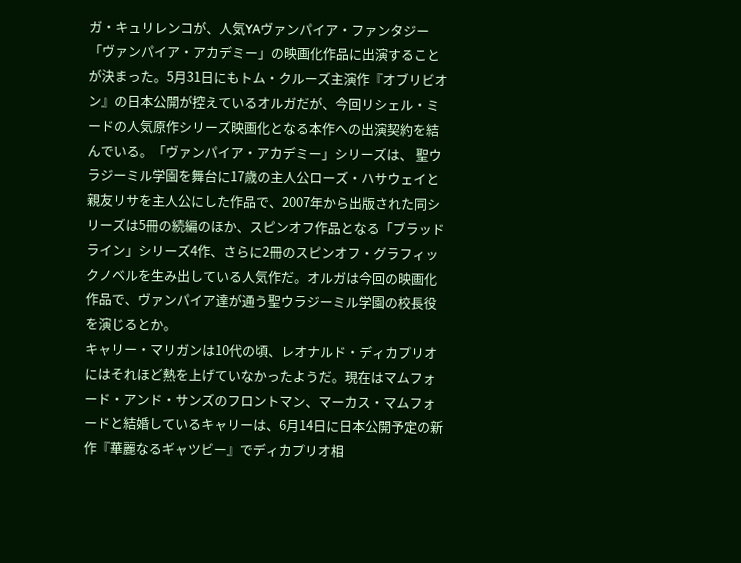ガ・キュリレンコが、人気YAヴァンパイア・ファンタジー「ヴァンパイア・アカデミー」の映画化作品に出演することが決まった。5月31日にもトム・クルーズ主演作『オブリビオン』の日本公開が控えているオルガだが、今回リシェル・ミードの人気原作シリーズ映画化となる本作への出演契約を結んでいる。「ヴァンパイア・アカデミー」シリーズは、 聖ウラジーミル学園を舞台に17歳の主人公ローズ・ハサウェイと親友リサを主人公にした作品で、2007年から出版された同シリーズは5冊の続編のほか、スピンオフ作品となる「ブラッドライン」シリーズ4作、さらに2冊のスピンオフ・グラフィックノベルを生み出している人気作だ。オルガは今回の映画化作品で、ヴァンパイア達が通う聖ウラジーミル学園の校長役を演じるとか。
キャリー・マリガンは10代の頃、レオナルド・ディカプリオにはそれほど熱を上げていなかったようだ。現在はマムフォード・アンド・サンズのフロントマン、マーカス・マムフォードと結婚しているキャリーは、6月14日に日本公開予定の新作『華麗なるギャツビー』でディカプリオ相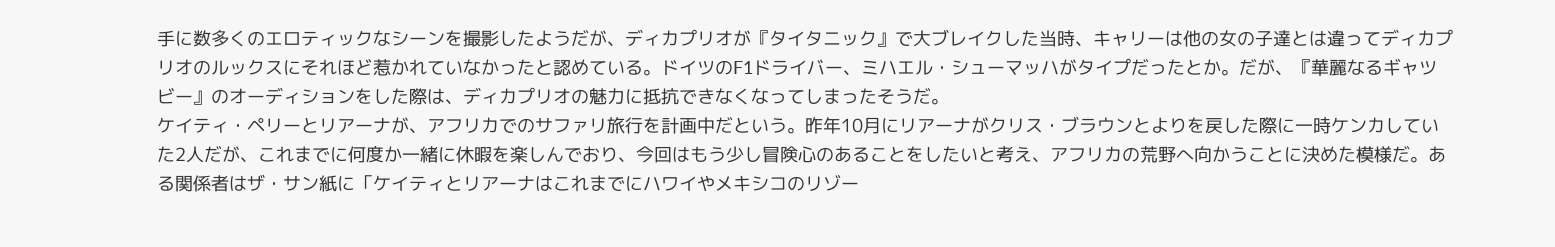手に数多くのエロティックなシーンを撮影したようだが、ディカプリオが『タイタニック』で大ブレイクした当時、キャリーは他の女の子達とは違ってディカプリオのルックスにそれほど惹かれていなかったと認めている。ドイツのF1ドライバー、ミハエル・シューマッハがタイプだったとか。だが、『華麗なるギャツビー』のオーディションをした際は、ディカプリオの魅力に抵抗できなくなってしまったそうだ。
ケイティ・ペリーとリアーナが、アフリカでのサファリ旅行を計画中だという。昨年10月にリアーナがクリス・ブラウンとよりを戻した際に一時ケンカしていた2人だが、これまでに何度か一緒に休暇を楽しんでおり、今回はもう少し冒険心のあることをしたいと考え、アフリカの荒野へ向かうことに決めた模様だ。ある関係者はザ・サン紙に「ケイティとリアーナはこれまでにハワイやメキシコのリゾー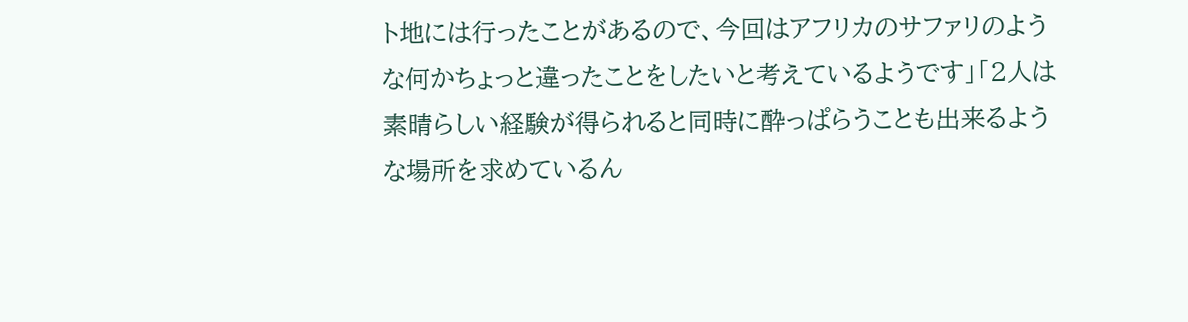ト地には行ったことがあるので、今回はアフリカのサファリのような何かちょっと違ったことをしたいと考えているようです」「2人は素晴らしい経験が得られると同時に酔っぱらうことも出来るような場所を求めているん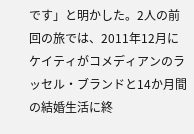です」と明かした。2人の前回の旅では、2011年12月にケイティがコメディアンのラッセル・ブランドと14か月間の結婚生活に終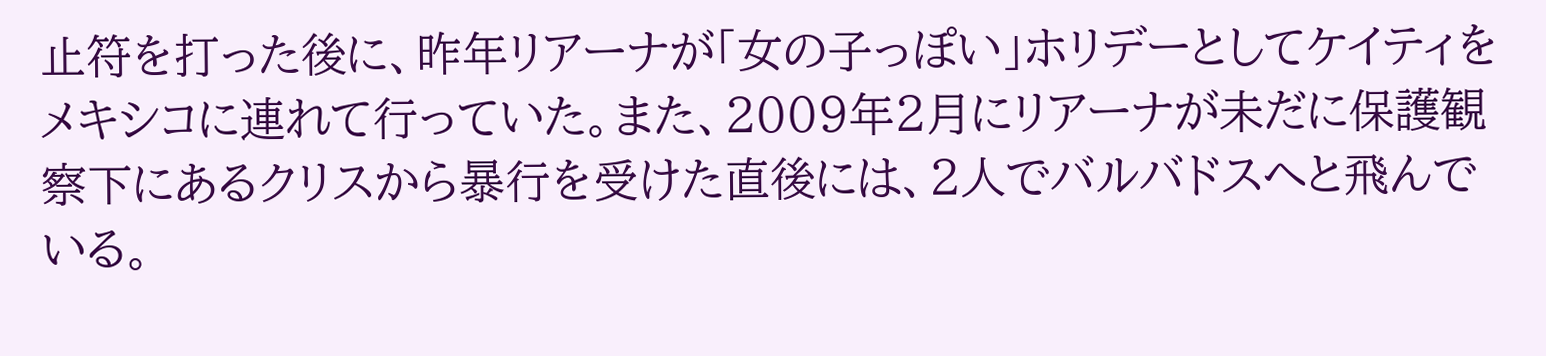止符を打った後に、昨年リアーナが「女の子っぽい」ホリデーとしてケイティをメキシコに連れて行っていた。また、2009年2月にリアーナが未だに保護観察下にあるクリスから暴行を受けた直後には、2人でバルバドスへと飛んでいる。